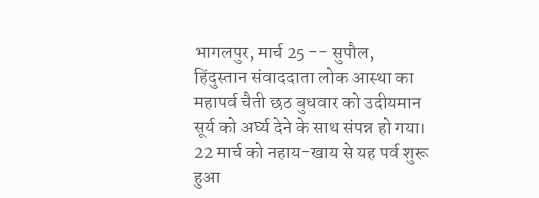भागलपुर, मार्च 25 -- सुपौल, हिंदुस्तान संवाददाता लोक आस्था का महापर्व चैती छठ बुधवार को उदीयमान सूर्य को अर्घ्य देने के साथ संपन्न हो गया। 22 मार्च को नहाय-खाय से यह पर्व शुरू हुआ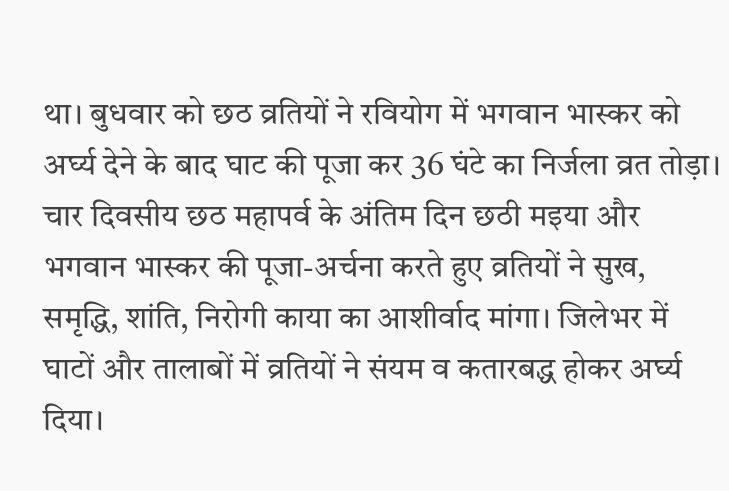था। बुधवार को छठ व्रतियों ने रवियोग में भगवान भास्कर को अर्घ्य देने के बाद घाट की पूजा कर 36 घंटे का निर्जला व्रत तोड़ा। चार दिवसीय छठ महापर्व के अंतिम दिन छठी मइया और भगवान भास्कर की पूजा-अर्चना करते हुए व्रतियों ने सुख, समृद्धि, शांति, निरोगी काया का आशीर्वाद मांगा। जिलेभर में घाटों और तालाबों में व्रतियों ने संयम व कतारबद्ध होकर अर्घ्य दिया।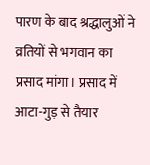पारण के बाद श्रद्धालुओं ने व्रतियों से भगवान का प्रसाद मांगा। प्रसाद में आटा-गुड़ से तैयार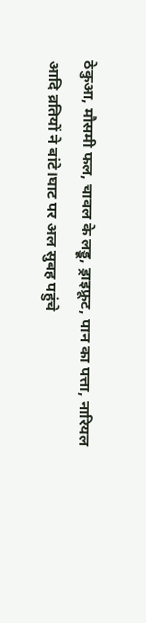ठेकुआ, मौसमी फल, चावल के लड्डू, ड्राइफ्रूट, पान का पत्ता, नारियल आदि व्रतियों ने बांटे।घाट पर अल सुबह पहुंचे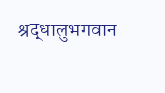श्रद्धालुभगवान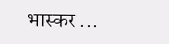भास्कर ...